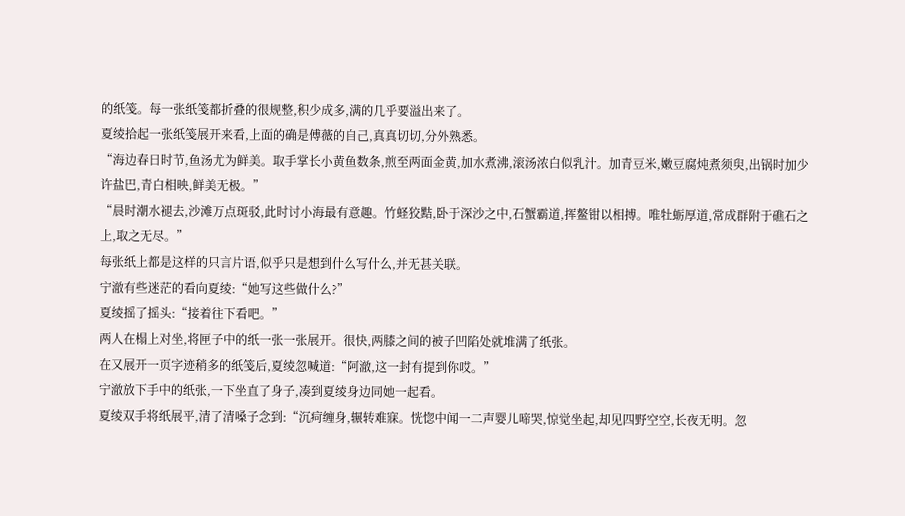的纸笺。每一张纸笺都折叠的很规整,积少成多,满的几乎要溢出来了。
夏绫拾起一张纸笺展开来看,上面的确是傅薇的自己,真真切切,分外熟悉。
“海边春日时节,鱼汤尤为鲜美。取手掌长小黄鱼数条,煎至两面金黄,加水煮沸,滚汤浓白似乳汁。加青豆米,嫩豆腐炖煮须臾,出锅时加少许盐巴,青白相映,鲜美无极。”
“晨时潮水褪去,沙滩万点斑驳,此时讨小海最有意趣。竹蛏狡黠,卧于深沙之中,石蟹霸道,挥鳌钳以相搏。唯牡蛎厚道,常成群附于礁石之上,取之无尽。”
每张纸上都是这样的只言片语,似乎只是想到什么写什么,并无甚关联。
宁澈有些迷茫的看向夏绫:“她写这些做什么?”
夏绫摇了摇头:“接着往下看吧。”
两人在榻上对坐,将匣子中的纸一张一张展开。很快,两膝之间的被子凹陷处就堆满了纸张。
在又展开一页字迹稍多的纸笺后,夏绫忽喊道:“阿澈,这一封有提到你哎。”
宁澈放下手中的纸张,一下坐直了身子,凑到夏绫身边同她一起看。
夏绫双手将纸展平,清了清嗓子念到:“沉疴缠身,辗转难寐。恍惚中闻一二声婴儿啼哭,惊觉坐起,却见四野空空,长夜无明。忽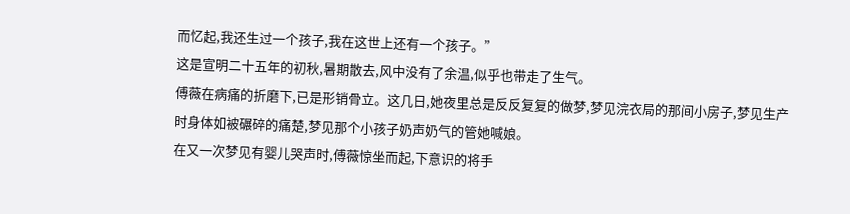而忆起,我还生过一个孩子,我在这世上还有一个孩子。”
这是宣明二十五年的初秋,暑期散去,风中没有了余温,似乎也带走了生气。
傅薇在病痛的折磨下,已是形销骨立。这几日,她夜里总是反反复复的做梦,梦见浣衣局的那间小房子,梦见生产时身体如被碾碎的痛楚,梦见那个小孩子奶声奶气的管她喊娘。
在又一次梦见有婴儿哭声时,傅薇惊坐而起,下意识的将手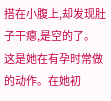搭在小腹上,却发现肚子干瘪,是空的了。
这是她在有孕时常做的动作。在她初